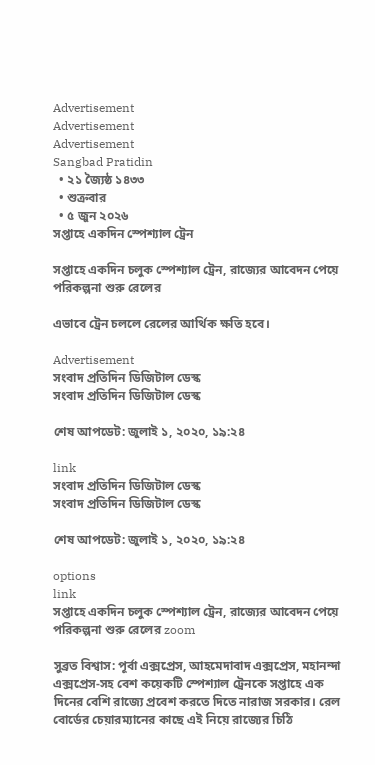Advertisement
Advertisement
Advertisement
Sangbad Pratidin
  • ২১ জ্যৈষ্ঠ ১৪৩৩
  • শুক্রবার
  • ৫ জুন ২০২৬
সপ্তাহে একদিন স্পেশ্যাল ট্রেন

সপ্তাহে একদিন চলুক স্পেশ্যাল ট্রেন, রাজ্যের আবেদন পেয়ে পরিকল্পনা শুরু রেলের

এভাবে ট্রেন চললে রেলের আর্থিক ক্ষতি হবে।

Advertisement
সংবাদ প্রতিদিন ডিজিটাল ডেস্ক
সংবাদ প্রতিদিন ডিজিটাল ডেস্ক

শেষ আপডেট: জুলাই ১, ২০২০, ১৯:২৪

link
সংবাদ প্রতিদিন ডিজিটাল ডেস্ক
সংবাদ প্রতিদিন ডিজিটাল ডেস্ক

শেষ আপডেট: জুলাই ১, ২০২০, ১৯:২৪

options
link
সপ্তাহে একদিন চলুক স্পেশ্যাল ট্রেন, রাজ্যের আবেদন পেয়ে পরিকল্পনা শুরু রেলের zoom

সুব্রত বিশ্বাস: পূর্বা এক্সপ্রেস, আহমেদাবাদ এক্সপ্রেস, মহানন্দা এক্সপ্রেস-সহ বেশ কয়েকটি স্পেশ্যাল ট্রেনকে সপ্তাহে এক দিনের বেশি রাজ্যে প্রবেশ করতে দিতে নারাজ সরকার। রেল বোর্ডের চেয়ারম্যানের কাছে এই নিয়ে রাজ্যের চিঠি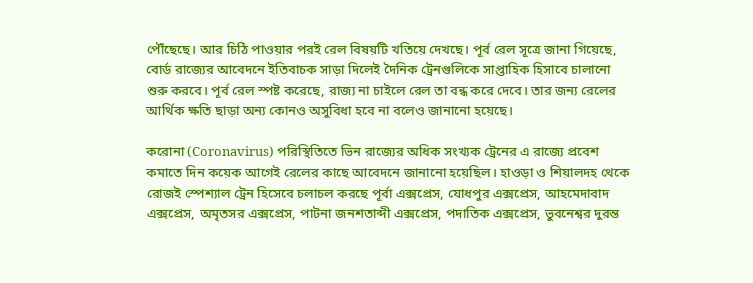পৌঁছেছে। আর চিঠি পাওয়ার পরই রেল বিষয়টি খতিয়ে দেখছে। পূর্ব রেল সূত্রে জানা গিয়েছে, বোর্ড রাজ্যের আবেদনে ইতিবাচক সাড়া দিলেই দৈনিক ট্রেনগুলিকে সাপ্তাহিক হিসাবে চালানো শুরু করবে। পূর্ব রেল স্পষ্ট করেছে, রাজ্য না চাইলে রেল তা বন্ধ করে দেবে। তার জন্য রেলের আর্থিক ক্ষতি ছাড়া অন্য কোনও অসুবিধা হবে না বলেও জানানো হয়েছে।

করোনা (Coronavirus) পরিস্থিতিতে ভিন রাজ্যের অধিক সংখ্যক ট্রেনের এ রাজ্যে প্রবেশ কমাতে দিন কয়েক আগেই রেলের কাছে আবেদনে জানানো হয়েছিল। হাওড়া ও শিয়ালদহ থেকে রোজই স্পেশ্যাল ট্রেন হিসেবে চলাচল করছে পূর্বা এক্সপ্রেস, যোধপুর এক্সপ্রেস, আহমেদাবাদ এক্সপ্রেস, অমৃতসর এক্সপ্রেস, পাটনা জনশতাব্দী এক্সপ্রেস, পদাতিক এক্সপ্রেস, ভুবনেশ্বর দুরন্ত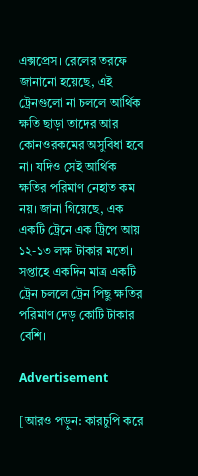এক্সপ্রেস। রেলের তরফে জানানো হয়েছে, এই ট্রেনগুলো না চললে আর্থিক ক্ষতি ছাড়া তাদের আর কোনওরকমের অসুবিধা হবে না। যদিও সেই আর্থিক ক্ষতির পরিমাণ নেহাত কম নয়। জানা গিয়েছে, এক একটি ট্রেনে এক ট্রিপে আয় ১২-১৩ লক্ষ টাকার মতো। সপ্তাহে একদিন মাত্র একটি ট্রেন চললে ট্রেন পিছু ক্ষতির পরিমাণ দেড় কোটি টাকার বেশি।

Advertisement

[আরও পড়ুন: কারচুপি করে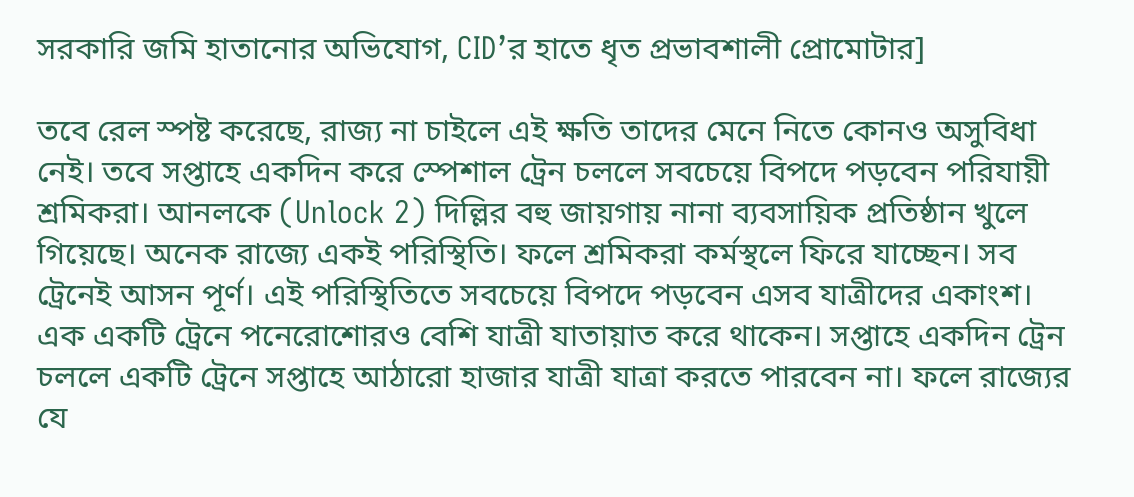সরকারি জমি হাতানোর অভিযোগ, CID’র হাতে ধৃত প্রভাবশালী প্রোমোটার]

তবে রেল স্পষ্ট করেছে, রাজ্য না চাইলে এই ক্ষতি তাদের মেনে নিতে কোনও অসুবিধা নেই। তবে সপ্তাহে একদিন করে স্পেশাল ট্রেন চললে সবচেয়ে বিপদে পড়বেন পরিযায়ী শ্রমিকরা। আনলকে (Unlock 2) দিল্লির বহু জায়গায় নানা ব্যবসায়িক প্রতিষ্ঠান খুলে গিয়েছে। অনেক রাজ্যে একই পরিস্থিতি। ফলে শ্রমিকরা কর্মস্থলে ফিরে যাচ্ছেন। সব ট্রেনেই আসন পূর্ণ। এই পরিস্থিতিতে সবচেয়ে বিপদে পড়বেন এসব যাত্রীদের একাংশ। এক একটি ট্রেনে পনেরোশোরও বেশি যাত্রী যাতায়াত করে থাকেন। সপ্তাহে একদিন ট্রেন চললে একটি ট্রেনে সপ্তাহে আঠারো হাজার যাত্রী যাত্রা করতে পারবেন না। ফলে রাজ্যের যে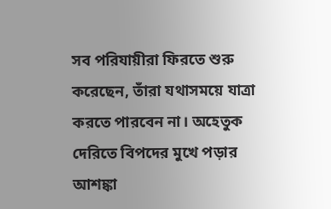সব পরিযায়ীরা ফিরতে শুরু করেছেন, তাঁরা যথাসময়ে যাত্রা করতে পারবেন না। অহেতুক দেরিতে বিপদের মুখে পড়ার আশঙ্কা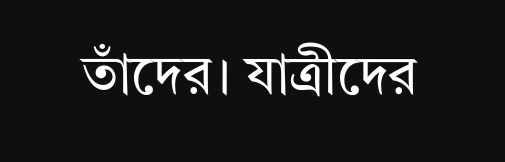তাঁদের। যাত্রীদের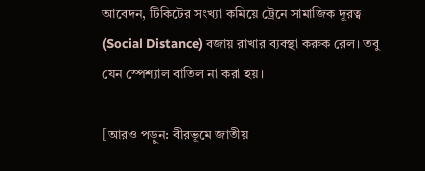আবেদন, টিকিটের সংখ্যা কমিয়ে ট্রেনে সামাজিক দূরত্ব (Social Distance) বজায় রাখার ব্যবস্থা করুক রেল। তবু যেন স্পেশ্যাল বাতিল না করা হয়।

[আরও পড়ুন: বীরভূমে জাতীয়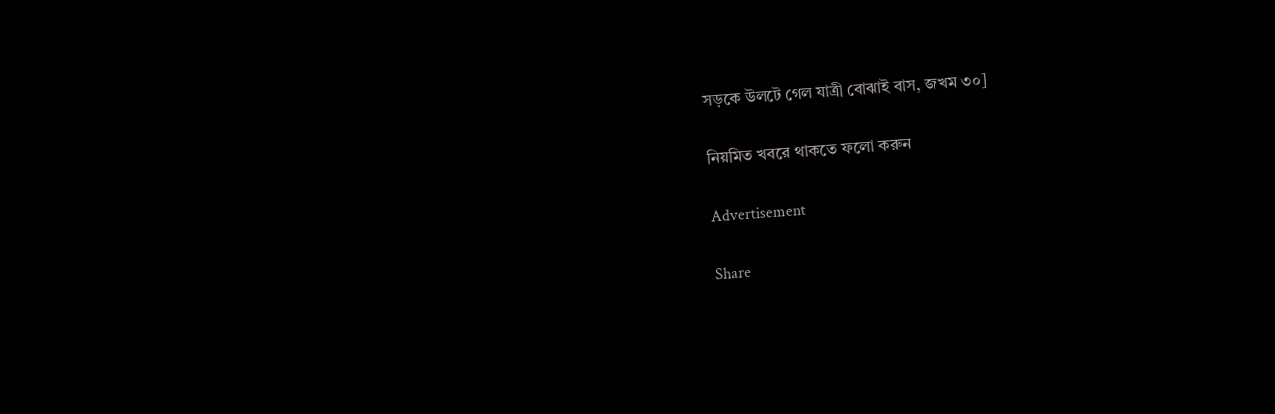সড়কে উলটে গেল যাত্রী বোঝাই বাস, জখম ৩০]

নিয়মিত খবরে থাকতে ফলো করুন

Advertisement

Share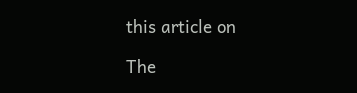this article on

The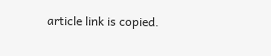article link is copied.